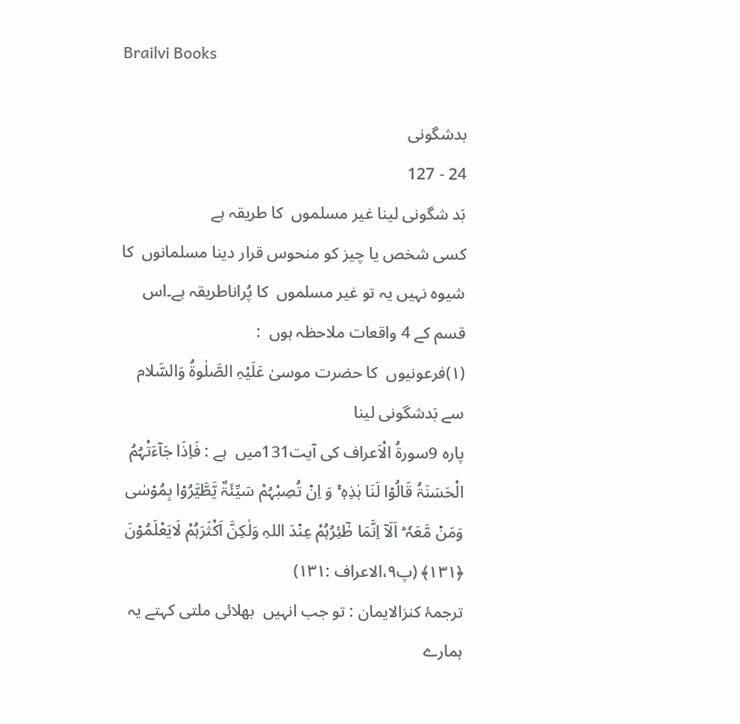Brailvi Books

بدشگونی
24 - 127
بَد شگونی لینا غیر مسلموں  کا طریقہ ہے
کسی شخص یا چیز کو منحوس قرار دینا مسلمانوں  کا شیوہ نہیں یہ تو غیر مسلموں  کا پُراناطریقہ ہے۔اس قسم کے 4 واقعات ملاحظہ ہوں  :
(۱)فرعونیوں  کا حضرت موسیٰ عَلَیْہِ الصَّلٰوۃُ وَالسَّلام سے بَدشگونی لینا
پارہ 9سورۃُ الْاَعراف کی آیت131میں  ہے : فَاِذَا جَآءَتْہُمُ الْحَسَنَۃُ قَالُوۡا لَنَا ہٰذِہٖ ۚ وَ اِنۡ تُصِبْہُمْ سَیِّئَۃٌ یَّطَّیَّرُوۡا بِمُوۡسٰی وَمَنۡ مَّعَہٗ ؕ اَلَاۤ اِنَّمَا طٰٓئِرُہُمْ عِنۡدَ اللہِ وَلٰکِنَّ اَکْثَرَہُمْ لَایَعْلَمُوۡنَ ﴿۱۳۱﴾ (پ۹،الاعراف :۱۳۱)
ترجمۂ کنزالایمان : تو جب انہیں  بھلائی ملتی کہتے یہ ہمارے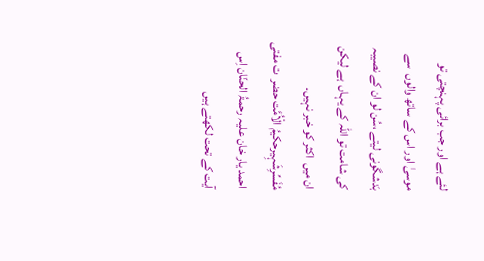لئے ہے اور جب برائی پہنچتی تو موسیٰ اور اس کے ساتھ والوں  سے بَدشگونی لیتے ،سُن لو ان کے نصیبہ کی شامت تو اللہ کے یہاں  ہے لیکن ان میں  اکثر کو خبر نہیں۔
مُفَسِّرِشَہِیرحکیمُ الْاُمَّت حضر  ت مفتی احمد یار خان علیہ رحمۃُ الحنّان اِس آیت کے تحت لکھتے ہیں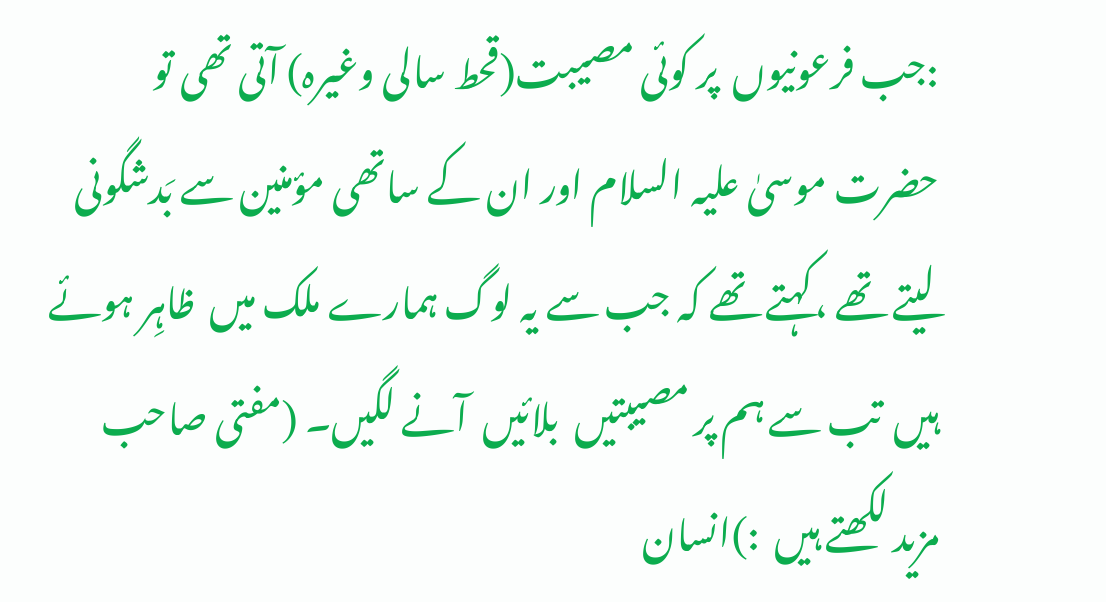:جب فرعونیوں  پر کوئی مصیبت(قحط سالی وغیرہ) آتی تھی تو حضرت موسیٰ علیہ السلام اور ان کے ساتھی مؤمنین سے بَدشگونی لیتے تھے ،کہتے تھے کہ جب سے یہ لوگ ہمارے ملک میں  ظاہِر ہوئے ہیں  تب سے ہم پر مصیبتیں  بلائیں  آنے لگیں۔ (مفتی صاحب مزید لکھتے ہیں  :)انسان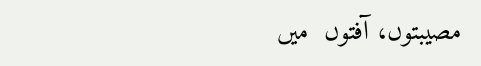مصیبتوں، آفتوں  میں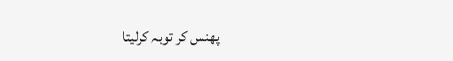پھنس کر توبہ کرلیتا